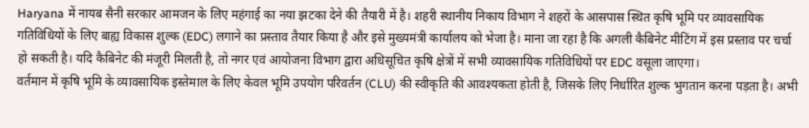Haryana में नायब सैनी सरकार आमजन के लिए महंगाई का नया झटका देने की तैयारी में है। शहरी स्थानीय निकाय विभाग ने शहरों के आसपास स्थित कृषि भूमि पर व्यावसायिक गतिविधियों के लिए बाह्य विकास शुल्क (EDC) लगाने का प्रस्ताव तैयार किया है और इसे मुख्यमंत्री कार्यालय को भेजा है। माना जा रहा है कि अगली कैबिनेट मीटिंग में इस प्रस्ताव पर चर्चा हो सकती है। यदि कैबिनेट की मंजूरी मिलती है, तो नगर एवं आयोजना विभाग द्वारा अधिसूचित कृषि क्षेत्रों में सभी व्यावसायिक गतिविधियों पर EDC वसूला जाएगा।
वर्तमान में कृषि भूमि के व्यावसायिक इस्तेमाल के लिए केवल भूमि उपयोग परिवर्तन (CLU) की स्वीकृति की आवश्यकता होती है, जिसके लिए निर्धारित शुल्क भुगतान करना पड़ता है। अभी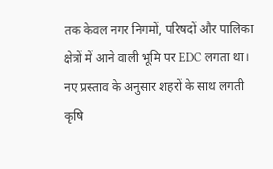तक केवल नगर निगमों, परिषदों और पालिका क्षेत्रों में आने वाली भूमि पर EDC लगता था। नए प्रस्ताव के अनुसार शहरों के साथ लगती कृषि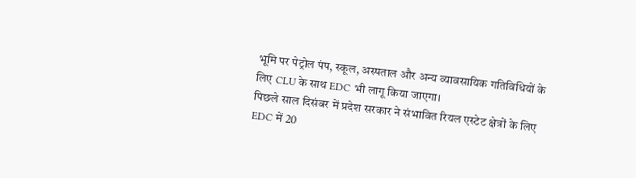भूमि पर पेट्रोल पंप, स्कूल, अस्पताल और अन्य व्यावसायिक गतिविधियों के लिए CLU के साथ EDC भी लागू किया जाएगा।
पिछले साल दिसंबर में प्रदेश सरकार ने संभावित रियल एस्टेट क्षेत्रों के लिए EDC में 20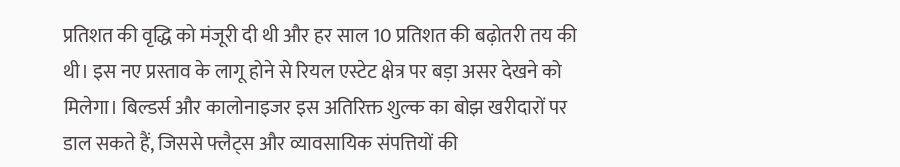प्रतिशत की वृद्धि को मंजूरी दी थी और हर साल 10 प्रतिशत की बढ़ोतरी तय की थी। इस नए प्रस्ताव के लागू होने से रियल एस्टेट क्षेत्र पर बड़ा असर देखने को मिलेगा। बिल्डर्स और कालोनाइजर इस अतिरिक्त शुल्क का बोझ खरीदारों पर डाल सकते हैं, जिससे फ्लैट्स और व्यावसायिक संपत्तियों की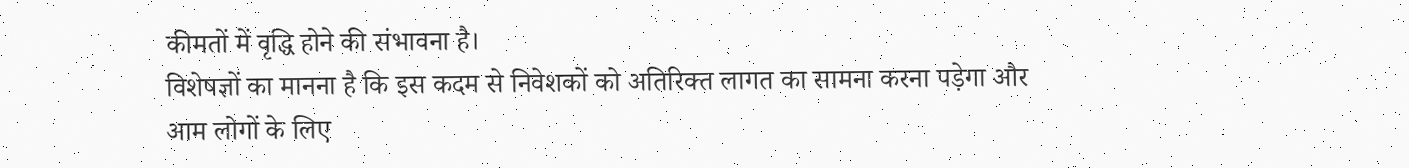कीमतों में वृद्धि होने की संभावना है।
विशेषज्ञों का मानना है कि इस कदम से निवेशकों को अतिरिक्त लागत का सामना करना पड़ेगा और आम लोगों के लिए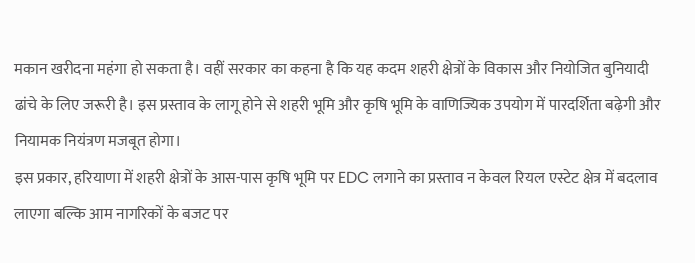मकान खरीदना महंगा हो सकता है। वहीं सरकार का कहना है कि यह कदम शहरी क्षेत्रों के विकास और नियोजित बुनियादी ढांचे के लिए जरूरी है। इस प्रस्ताव के लागू होने से शहरी भूमि और कृषि भूमि के वाणिज्यिक उपयोग में पारदर्शिता बढ़ेगी और नियामक नियंत्रण मजबूत होगा।
इस प्रकार, हरियाणा में शहरी क्षेत्रों के आस-पास कृषि भूमि पर EDC लगाने का प्रस्ताव न केवल रियल एस्टेट क्षेत्र में बदलाव लाएगा बल्कि आम नागरिकों के बजट पर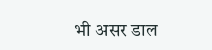भी असर डाल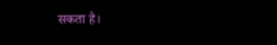सकता है।